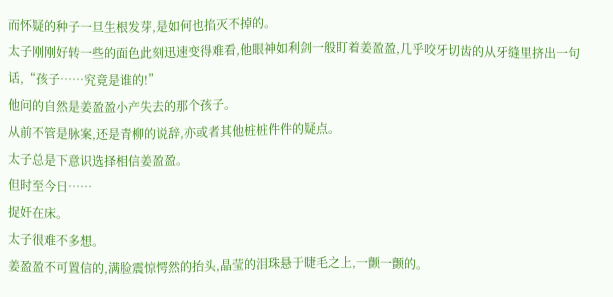而怀疑的种子一旦生根发芽,是如何也掐灭不掉的。
太子刚刚好转一些的面色此刻迅速变得难看,他眼神如利剑一般盯着姜盈盈,几乎咬牙切齿的从牙缝里挤出一句话,“孩子……究竟是谁的!”
他问的自然是姜盈盈小产失去的那个孩子。
从前不管是脉案,还是青柳的说辞,亦或者其他桩桩件件的疑点。
太子总是下意识选择相信姜盈盈。
但时至今日……
捉奸在床。
太子很难不多想。
姜盈盈不可置信的,满脸震惊愕然的抬头,晶莹的泪珠悬于睫毛之上,一颤一颤的。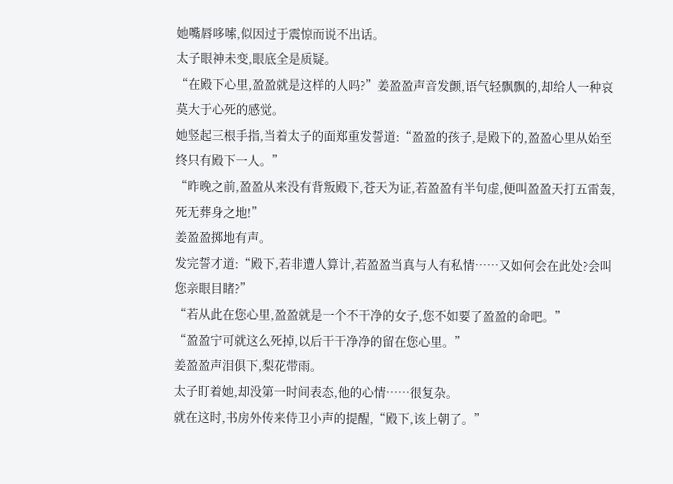她嘴唇哆嗦,似因过于震惊而说不出话。
太子眼神未变,眼底全是质疑。
“在殿下心里,盈盈就是这样的人吗?”姜盈盈声音发颤,语气轻飘飘的,却给人一种哀莫大于心死的感觉。
她竖起三根手指,当着太子的面郑重发誓道:“盈盈的孩子,是殿下的,盈盈心里从始至终只有殿下一人。”
“昨晚之前,盈盈从来没有背叛殿下,苍天为证,若盈盈有半句虚,便叫盈盈天打五雷轰,死无葬身之地!”
姜盈盈掷地有声。
发完誓才道:“殿下,若非遭人算计,若盈盈当真与人有私情……又如何会在此处?会叫您亲眼目睹?”
“若从此在您心里,盈盈就是一个不干净的女子,您不如要了盈盈的命吧。”
“盈盈宁可就这么死掉,以后干干净净的留在您心里。”
姜盈盈声泪俱下,梨花带雨。
太子盯着她,却没第一时间表态,他的心情……很复杂。
就在这时,书房外传来侍卫小声的提醒,“殿下,该上朝了。”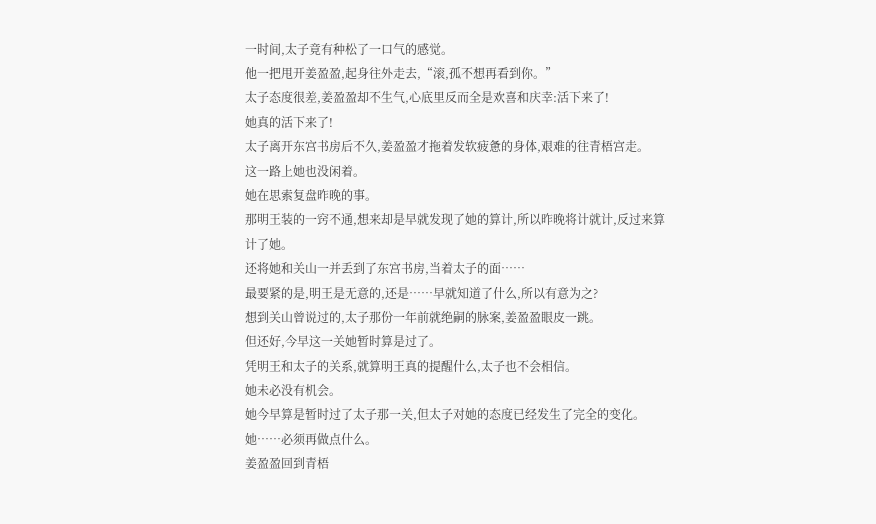一时间,太子竟有种松了一口气的感觉。
他一把甩开姜盈盈,起身往外走去,“滚,孤不想再看到你。”
太子态度很差,姜盈盈却不生气,心底里反而全是欢喜和庆幸:活下来了!
她真的活下来了!
太子离开东宫书房后不久,姜盈盈才拖着发软疲惫的身体,艰难的往青梧宫走。
这一路上她也没闲着。
她在思索复盘昨晚的事。
那明王装的一窍不通,想来却是早就发现了她的算计,所以昨晚将计就计,反过来算计了她。
还将她和关山一并丢到了东宫书房,当着太子的面……
最要紧的是,明王是无意的,还是……早就知道了什么,所以有意为之?
想到关山曾说过的,太子那份一年前就绝嗣的脉案,姜盈盈眼皮一跳。
但还好,今早这一关她暂时算是过了。
凭明王和太子的关系,就算明王真的提醒什么,太子也不会相信。
她未必没有机会。
她今早算是暂时过了太子那一关,但太子对她的态度已经发生了完全的变化。
她……必须再做点什么。
姜盈盈回到青梧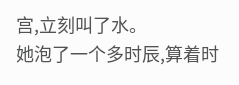宫,立刻叫了水。
她泡了一个多时辰,算着时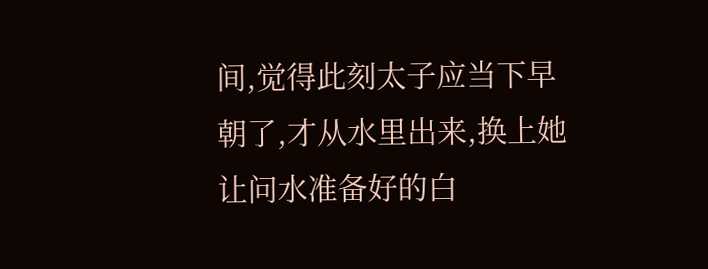间,觉得此刻太子应当下早朝了,才从水里出来,换上她让问水准备好的白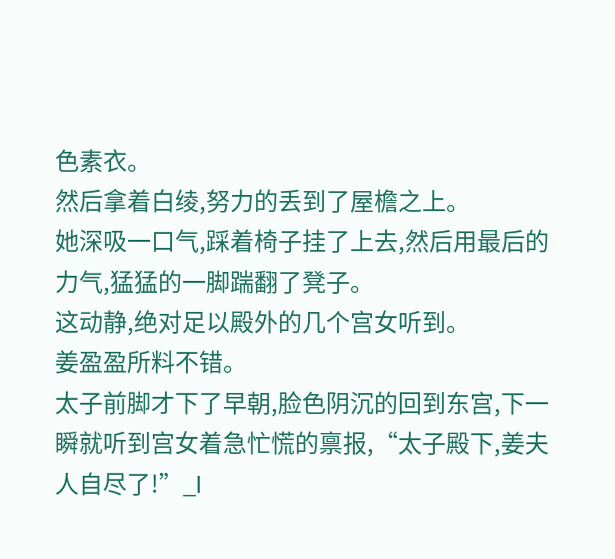色素衣。
然后拿着白绫,努力的丢到了屋檐之上。
她深吸一口气,踩着椅子挂了上去,然后用最后的力气,猛猛的一脚踹翻了凳子。
这动静,绝对足以殿外的几个宫女听到。
姜盈盈所料不错。
太子前脚才下了早朝,脸色阴沉的回到东宫,下一瞬就听到宫女着急忙慌的禀报,“太子殿下,姜夫人自尽了!”_l